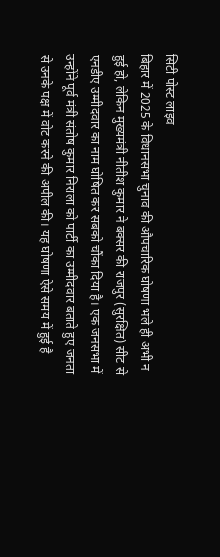सिटी पोस्ट लाइव
बिहार में 2025 के विधानसभा चुनाव की औपचारिक घोषणा भले ही अभी न हुई हो, लेकिन मुख्यमंत्री नीतीश कुमार ने बक्सर की राजपुर (सुरक्षित) सीट से एनडीए उम्मीदवार का नाम घोषित कर सबको चौंका दिया है। एक जनसभा में उन्होंने पूर्व मंत्री संतोष कुमार निराला को पार्टी का उम्मीदवार बताते हुए जनता से उनके पक्ष में वोट करने की अपील की। यह घोषणा ऐसे समय में हुई है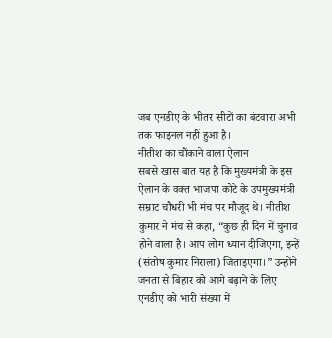जब एनडीए के भीतर सीटों का बंटवारा अभी तक फाइनल नहीं हुआ है।
नीतीश का चौंकाने वाला ऐलान
सबसे खास बात यह है कि मुख्यमंत्री के इस ऐलान के वक्त भाजपा कोटे के उपमुख्यमंत्री सम्राट चौधरी भी मंच पर मौजूद थे। नीतीश कुमार ने मंच से कहा, “कुछ ही दिन में चुनाव होने वाला है। आप लोग ध्यान दीजिएगा, इन्हें (संतोष कुमार निराला) जिताइएगा।” उन्होंने जनता से बिहार को आगे बढ़ाने के लिए एनडीए को भारी संख्या में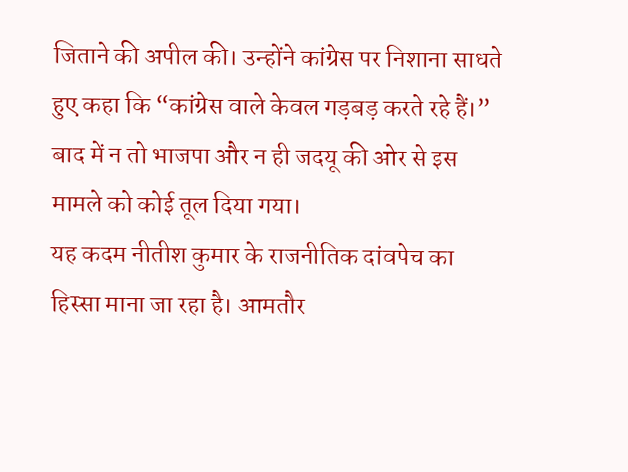जिताने की अपील की। उन्होंने कांग्रेस पर निशाना साधते हुए कहा कि “कांग्रेस वाले केवल गड़बड़ करते रहे हैं।” बाद में न तो भाजपा और न ही जदयू की ओर से इस मामले को कोई तूल दिया गया।
यह कदम नीतीश कुमार के राजनीतिक दांवपेच का हिस्सा माना जा रहा है। आमतौर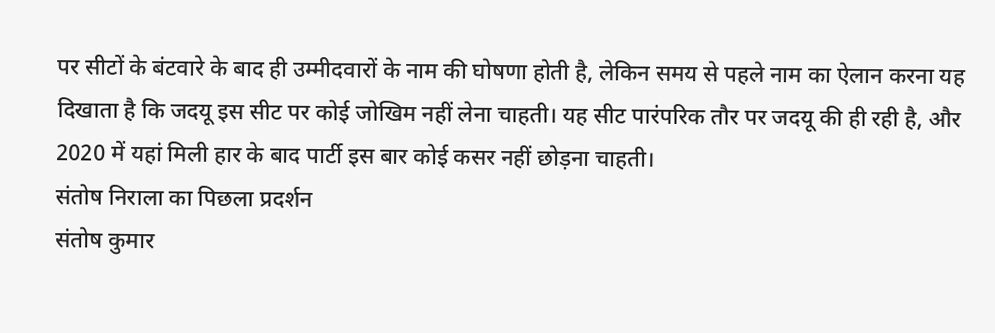पर सीटों के बंटवारे के बाद ही उम्मीदवारों के नाम की घोषणा होती है, लेकिन समय से पहले नाम का ऐलान करना यह दिखाता है कि जदयू इस सीट पर कोई जोखिम नहीं लेना चाहती। यह सीट पारंपरिक तौर पर जदयू की ही रही है, और 2020 में यहां मिली हार के बाद पार्टी इस बार कोई कसर नहीं छोड़ना चाहती।
संतोष निराला का पिछला प्रदर्शन
संतोष कुमार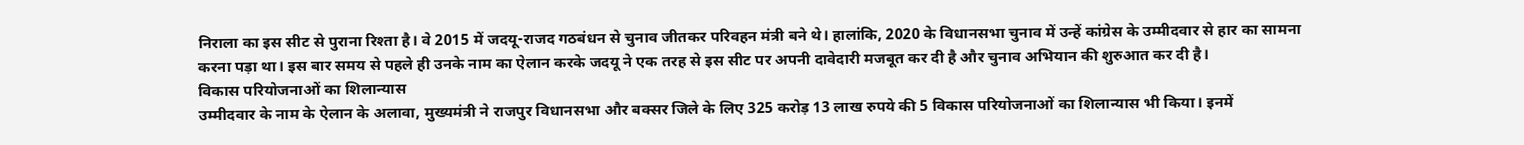निराला का इस सीट से पुराना रिश्ता है। वे 2015 में जदयू-राजद गठबंधन से चुनाव जीतकर परिवहन मंत्री बने थे। हालांकि, 2020 के विधानसभा चुनाव में उन्हें कांग्रेस के उम्मीदवार से हार का सामना करना पड़ा था। इस बार समय से पहले ही उनके नाम का ऐलान करके जदयू ने एक तरह से इस सीट पर अपनी दावेदारी मजबूत कर दी है और चुनाव अभियान की शुरुआत कर दी है।
विकास परियोजनाओं का शिलान्यास
उम्मीदवार के नाम के ऐलान के अलावा, मुख्यमंत्री ने राजपुर विधानसभा और बक्सर जिले के लिए 325 करोड़ 13 लाख रुपये की 5 विकास परियोजनाओं का शिलान्यास भी किया। इनमें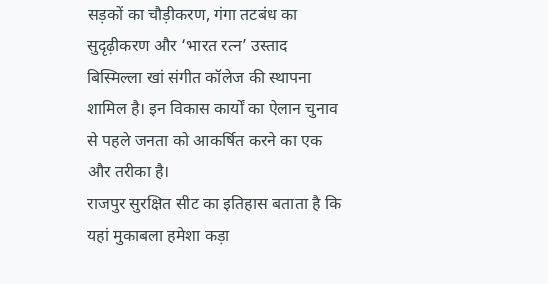सड़कों का चौड़ीकरण, गंगा तटबंध का सुदृढ़ीकरण और ‘भारत रत्न’ उस्ताद बिस्मिल्ला खां संगीत कॉलेज की स्थापना शामिल है। इन विकास कार्यों का ऐलान चुनाव से पहले जनता को आकर्षित करने का एक और तरीका है।
राजपुर सुरक्षित सीट का इतिहास बताता है कि यहां मुकाबला हमेशा कड़ा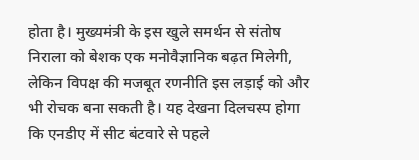होता है। मुख्यमंत्री के इस खुले समर्थन से संतोष निराला को बेशक एक मनोवैज्ञानिक बढ़त मिलेगी, लेकिन विपक्ष की मजबूत रणनीति इस लड़ाई को और भी रोचक बना सकती है। यह देखना दिलचस्प होगा कि एनडीए में सीट बंटवारे से पहले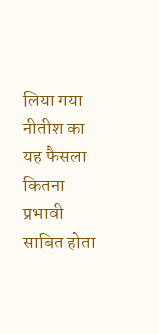लिया गया नीतीश का यह फैसला कितना प्रभावी साबित होता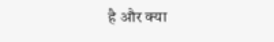है और क्या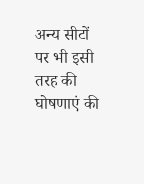अन्य सीटों पर भी इसी तरह की घोषणाएं की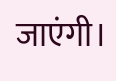जाएंगी।